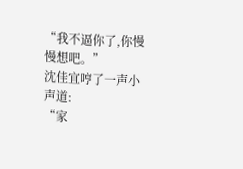“我不逼你了,你慢慢想吧。”
沈佳宜哼了一声小声道:
“家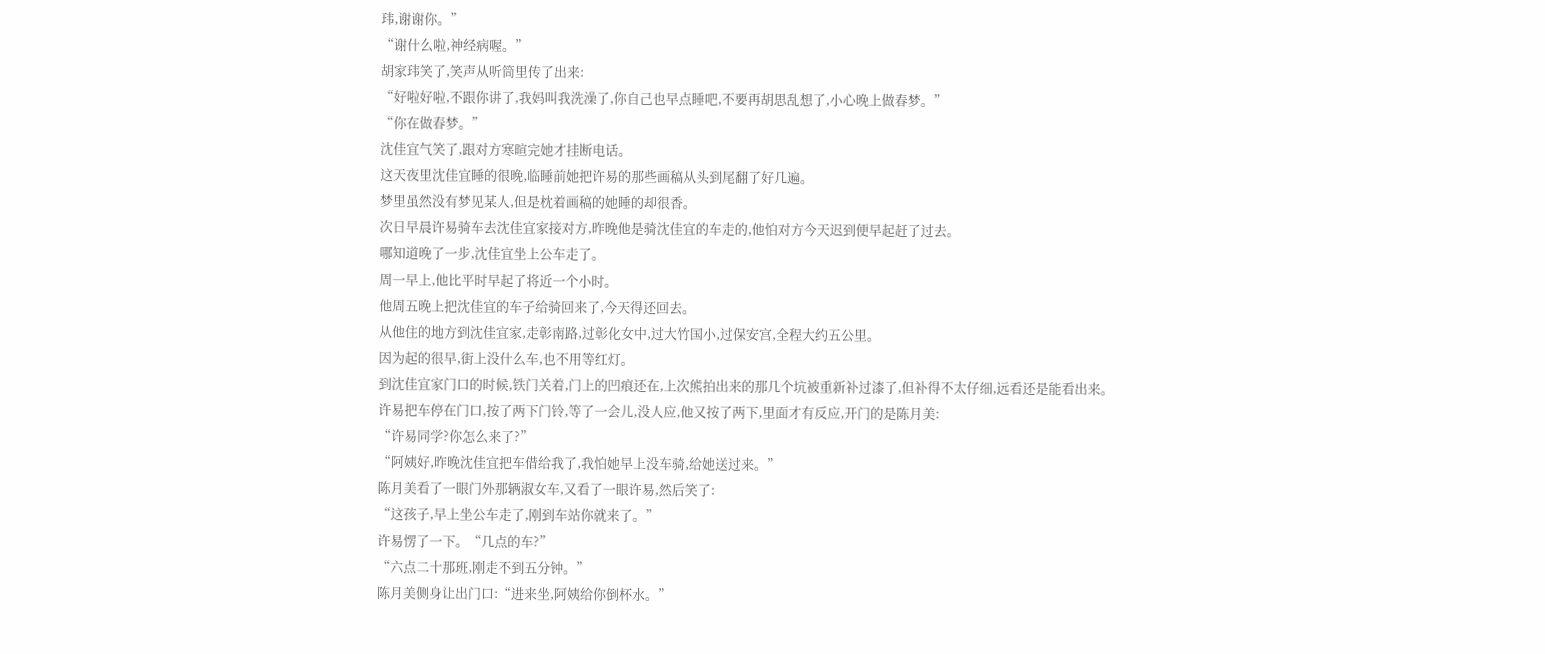玮,谢谢你。”
“谢什么啦,神经病喔。”
胡家玮笑了,笑声从听筒里传了出来:
“好啦好啦,不跟你讲了,我妈叫我洗澡了,你自己也早点睡吧,不要再胡思乱想了,小心晚上做春梦。”
“你在做春梦。”
沈佳宜气笑了,跟对方寒暄完她才挂断电话。
这天夜里沈佳宜睡的很晚,临睡前她把许易的那些画稿从头到尾翻了好几遍。
梦里虽然没有梦见某人,但是枕着画稿的她睡的却很香。
次日早晨许易骑车去沈佳宜家接对方,昨晚他是骑沈佳宜的车走的,他怕对方今天迟到便早起赶了过去。
哪知道晚了一步,沈佳宜坐上公车走了。
周一早上,他比平时早起了将近一个小时。
他周五晚上把沈佳宜的车子给骑回来了,今天得还回去。
从他住的地方到沈佳宜家,走彰南路,过彰化女中,过大竹国小,过保安宫,全程大约五公里。
因为起的很早,街上没什么车,也不用等红灯。
到沈佳宜家门口的时候,铁门关着,门上的凹痕还在,上次熊拍出来的那几个坑被重新补过漆了,但补得不太仔细,远看还是能看出来。
许易把车停在门口,按了两下门铃,等了一会儿,没人应,他又按了两下,里面才有反应,开门的是陈月美:
“许易同学?你怎么来了?”
“阿姨好,昨晚沈佳宜把车借给我了,我怕她早上没车骑,给她送过来。”
陈月美看了一眼门外那辆淑女车,又看了一眼许易,然后笑了:
“这孩子,早上坐公车走了,刚到车站你就来了。”
许易愣了一下。“几点的车?”
“六点二十那班,刚走不到五分钟。”
陈月美侧身让出门口:“进来坐,阿姨给你倒杯水。”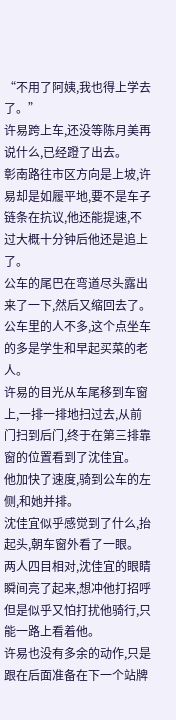“不用了阿姨,我也得上学去了。”
许易跨上车,还没等陈月美再说什么,已经蹬了出去。
彰南路往市区方向是上坡,许易却是如履平地,要不是车子链条在抗议,他还能提速,不过大概十分钟后他还是追上了。
公车的尾巴在弯道尽头露出来了一下,然后又缩回去了。
公车里的人不多,这个点坐车的多是学生和早起买菜的老人。
许易的目光从车尾移到车窗上,一排一排地扫过去,从前门扫到后门,终于在第三排靠窗的位置看到了沈佳宜。
他加快了速度,骑到公车的左侧,和她并排。
沈佳宜似乎感觉到了什么,抬起头,朝车窗外看了一眼。
两人四目相对,沈佳宜的眼睛瞬间亮了起来,想冲他打招呼但是似乎又怕打扰他骑行,只能一路上看着他。
许易也没有多余的动作,只是跟在后面准备在下一个站牌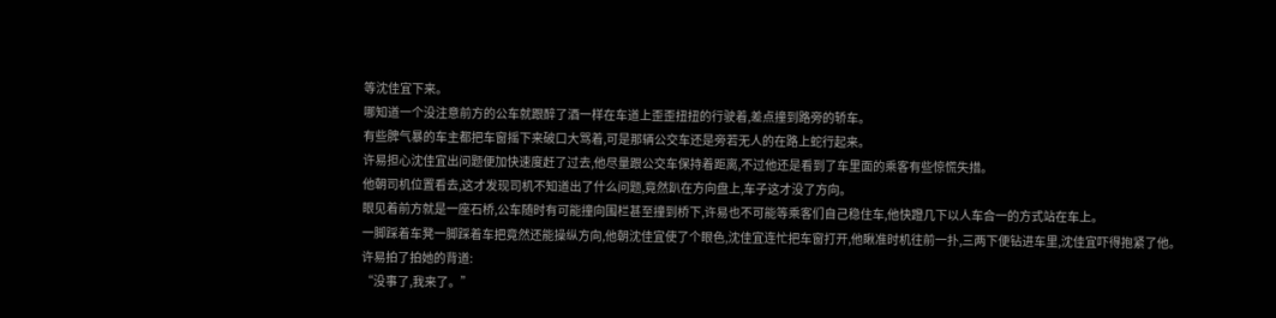等沈佳宜下来。
哪知道一个没注意前方的公车就跟醉了酒一样在车道上歪歪扭扭的行驶着,差点撞到路旁的轿车。
有些脾气暴的车主都把车窗摇下来破口大骂着,可是那辆公交车还是旁若无人的在路上蛇行起来。
许易担心沈佳宜出问题便加快速度赶了过去,他尽量跟公交车保持着距离,不过他还是看到了车里面的乘客有些惊慌失措。
他朝司机位置看去,这才发现司机不知道出了什么问题,竟然趴在方向盘上,车子这才没了方向。
眼见着前方就是一座石桥,公车随时有可能撞向围栏甚至撞到桥下,许易也不可能等乘客们自己稳住车,他快蹬几下以人车合一的方式站在车上。
一脚踩着车凳一脚踩着车把竟然还能操纵方向,他朝沈佳宜使了个眼色,沈佳宜连忙把车窗打开,他瞅准时机往前一扑,三两下便钻进车里,沈佳宜吓得抱紧了他。
许易拍了拍她的背道:
“没事了,我来了。”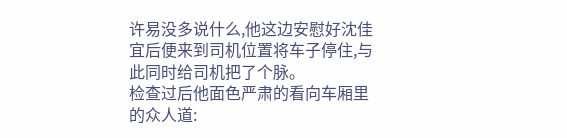许易没多说什么,他这边安慰好沈佳宜后便来到司机位置将车子停住,与此同时给司机把了个脉。
检查过后他面色严肃的看向车厢里的众人道: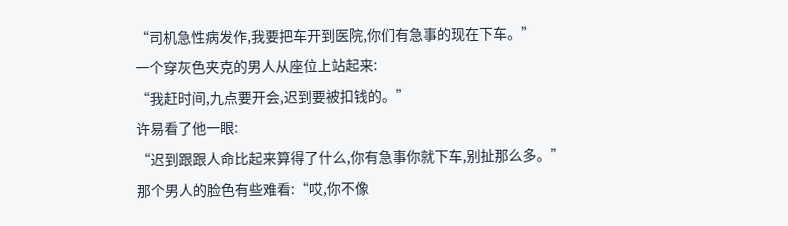“司机急性病发作,我要把车开到医院,你们有急事的现在下车。”
一个穿灰色夹克的男人从座位上站起来:
“我赶时间,九点要开会,迟到要被扣钱的。”
许易看了他一眼:
“迟到跟跟人命比起来算得了什么,你有急事你就下车,别扯那么多。”
那个男人的脸色有些难看:“哎,你不像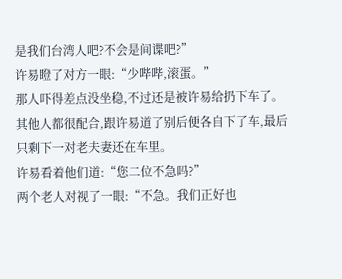是我们台湾人吧?不会是间谍吧?”
许易瞪了对方一眼:“少哔哔,滚蛋。”
那人吓得差点没坐稳,不过还是被许易给扔下车了。
其他人都很配合,跟许易道了别后便各自下了车,最后只剩下一对老夫妻还在车里。
许易看着他们道:“您二位不急吗?”
两个老人对视了一眼:“不急。我们正好也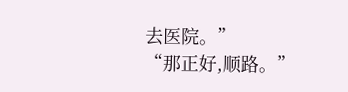去医院。”
“那正好,顺路。”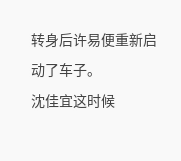转身后许易便重新启动了车子。
沈佳宜这时候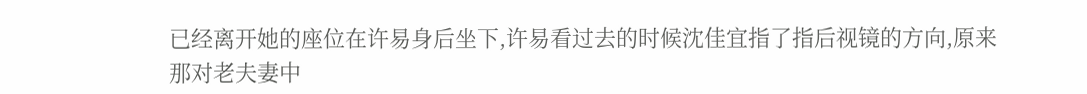已经离开她的座位在许易身后坐下,许易看过去的时候沈佳宜指了指后视镜的方向,原来那对老夫妻中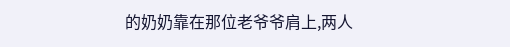的奶奶靠在那位老爷爷肩上,两人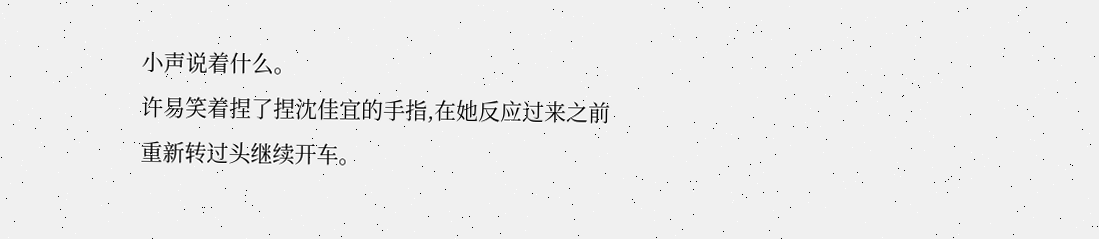小声说着什么。
许易笑着捏了捏沈佳宜的手指,在她反应过来之前重新转过头继续开车。